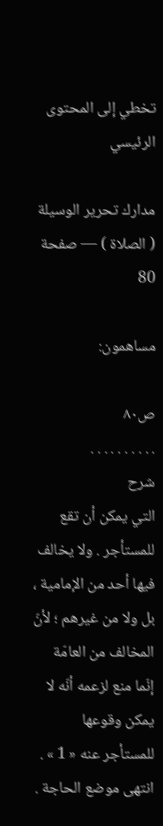تخطي إلى المحتوى الرئيسي

مدارك تحرير الوسيلة ( الصلاة ) — صفحة 80

مساهمون:

ص٨٠
. . . . . . . . . .
شرح
التي يمكن أن تقع للمستأجر . ولا يخالف فيها أحد من الإمامية ، بل ولا من غيرهم ؛ لأنّ المخالف من العامّة إنّما منع لزعمه أنّه لا يمكن وقوعها للمستأجر عنه « 1 » . انتهى موضع الحاجة .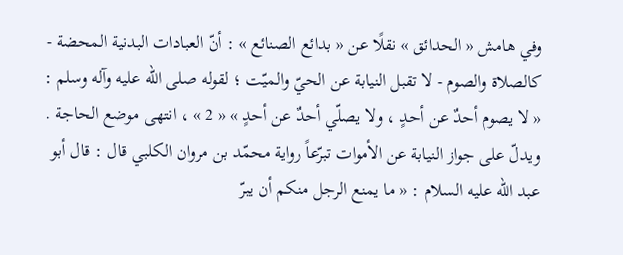وفي هامش « الحدائق » نقلًا عن « بدائع الصنائع » : أنّ العبادات البدنية المحضة - كالصلاة والصوم - لا تقبل النيابة عن الحيّ والميّت ؛ لقوله صلى الله عليه وآله وسلم : « لا يصوم أحدٌ عن أحدٍ ، ولا يصلّي أحدٌ عن أحدٍ » « 2 » ، انتهى موضع الحاجة . ويدلّ على جواز النيابة عن الأموات تبرّعاً رواية محمّد بن مروان الكلبي قال : قال أبو عبد اللّه عليه السلام : « ما يمنع الرجل منكم أن يبرّ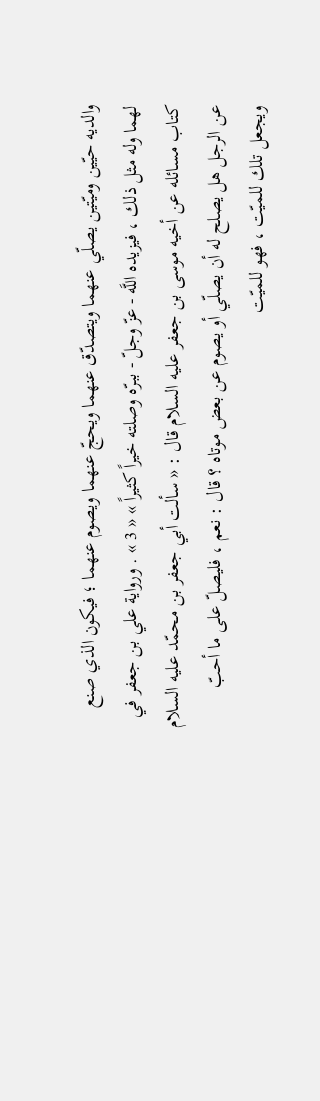والديه حيّين وميّتين يصلّي عنهما ويتصدّق عنهما ويحجّ عنهما ويصوم عنهما ؛ فيكون الذي صنع لهما وله مثل ذلك ، فيزيده اللَّه - عزّ وجلّ - ببرّه وصلته خيراً كثيراً » « 3 » . ورواية علي بن جعفر في كتاب مسائله عن أخيه موسى بن جعفر عليه السلام قال : « سألت أبي جعفر بن محمّد عليه السلام عن الرجل هل يصلح له أن يصلّي أو يصوم عن بعض موتاه ؟ قال : نعم ، فليصلّ على ما أحبّ ويجعل تلك للميّت ، فهو للميّت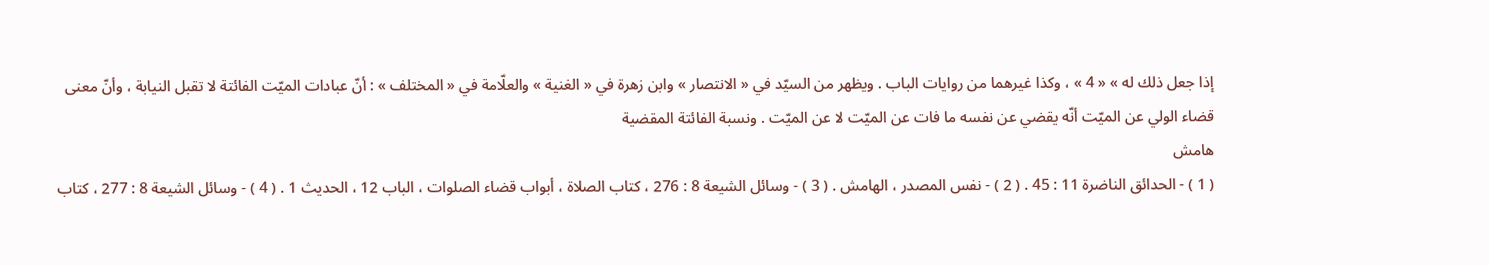إذا جعل ذلك له » « 4 » ، وكذا غيرهما من روايات الباب . ويظهر من السيّد في « الانتصار » وابن زهرة في « الغنية » والعلّامة في « المختلف » : أنّ عبادات الميّت الفائتة لا تقبل النيابة ، وأنّ معنى قضاء الولي عن الميّت أنّه يقضي عن نفسه ما فات عن الميّت لا عن الميّت . ونسبة الفائتة المقضية
هامش
( 1 ) - الحدائق الناضرة 11 : 45 . ( 2 ) - نفس المصدر ، الهامش . ( 3 ) - وسائل الشيعة 8 : 276 ، كتاب الصلاة ، أبواب قضاء الصلوات ، الباب 12 ، الحديث 1 . ( 4 ) - وسائل الشيعة 8 : 277 ، كتاب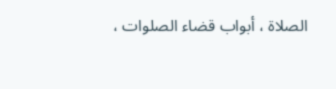الصلاة ، أبواب قضاء الصلوات ،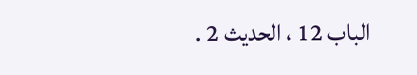الباب 12 ، الحديث 2 .